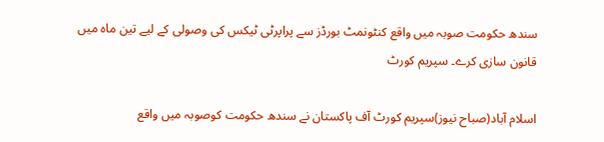سندھ حکومت صوبہ میں واقع کنٹونمٹ بورڈز سے پراپرٹی ٹیکس کی وصولی کے لیے تین ماہ میں قانون سازی کرے۔ سپریم کورٹ

اسلام آباد(صباح نیوز)سپریم کورٹ آف پاکستان نے سندھ حکومت کوصوبہ میں واقع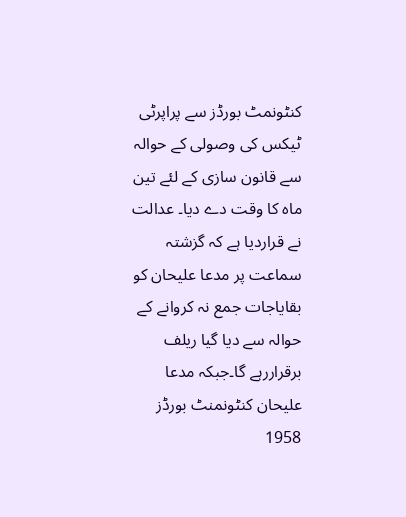کنٹونمٹ بورڈز سے پراپرٹی ٹیکس کی وصولی کے حوالہ سے قانون سازی کے لئے تین ماہ کا وقت دے دیا۔ عدالت نے قراردیا ہے کہ گزشتہ سماعت پر مدعا علیحان کو بقایاجات جمع نہ کروانے کے حوالہ سے دیا گیا ریلف برقراررہے گا۔جبکہ مدعا علیحان کنٹونمنٹ بورڈز 1958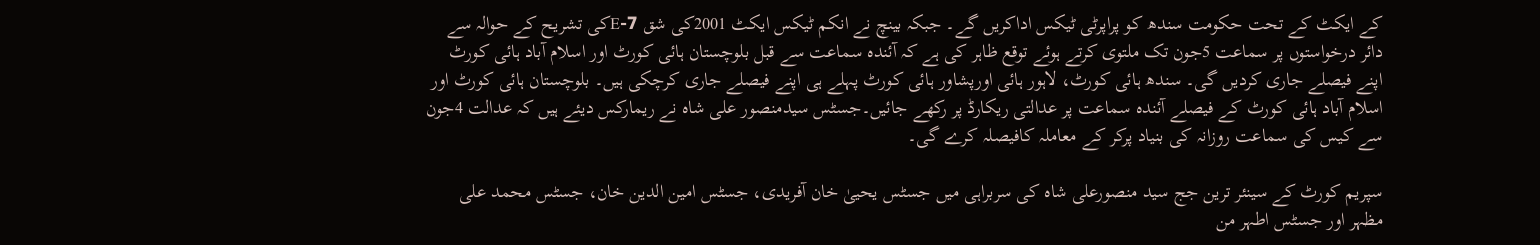کے ایکٹ کے تحت حکومت سندھ کو پراپرٹی ٹیکس اداکریں گے۔ جبکہ بینچ نے انکم ٹیکس ایکٹ 2001کی شق 7-Eکی تشریح کے حوالہ سے دائر درخواستوں پر سماعت 5جون تک ملتوی کرتے ہوئے توقع ظاہر کی ہے کہ آئندہ سماعت سے قبل بلوچستان ہائی کورٹ اور اسلام آباد ہائی کورٹ اپنے فیصلے جاری کردیں گی۔ سندھ ہائی کورٹ، لاہور ہائی اورپشاور ہائی کورٹ پہلے ہی اپنے فیصلے جاری کرچکی ہیں۔ بلوچستان ہائی کورٹ اور اسلام آباد ہائی کورٹ کے فیصلے آئندہ سماعت پر عدالتی ریکارڈ پر رکھے جائیں۔جسٹس سیدمنصور علی شاہ نے ریمارکس دیئے ہیں کہ عدالت 4جون سے کیس کی سماعت روزانہ کی بنیاد پرکر کے معاملہ کافیصلہ کرے گی۔

سپریم کورٹ کے سینئر ترین جج سید منصورعلی شاہ کی سربراہی میں جسٹس یحییٰ خان آفریدی، جسٹس امین الدین خان، جسٹس محمد علی مظہر اور جسٹس اطہر من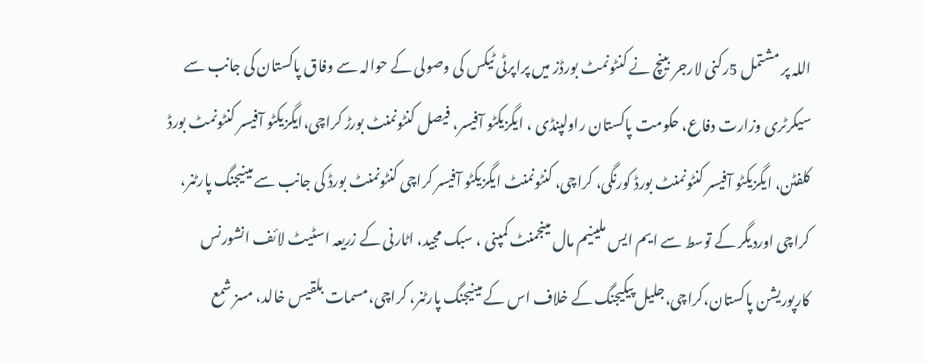اللہ پر مشتمل 5رکنی لارجر بینچ نے کنٹونمٹ بورڈز میں پراپرٹی ٹیکس کی وصولی کے حوالہ سے وفاق پاکستان کی جانب سے سیکرٹری وزارت دفاع، حکومت پاکستان راولپنڈی ، ایگزیکٹو آفیسر، فیصل کنٹونمنٹ بورڑ کراچی،ایگزیکٹو آفیسر کنٹونمٹ بورڈ کلفٹن، ایگزیکٹو آفیسر کنٹونمنٹ بورڈ کورنگی، کراچی، کنٹونمنٹ ایگزیکٹو آفیسر کراچی کنٹونمنٹ بورڈ کی جانب سے مینیجنگ پارٹنر، کراچی اوردیگر کے توسط سے ایم ایس ملینیم مال مینجمنٹ کمپنی ، سبک مجید، اٹارنی کے زریعہ اسٹیٹ لائف انشورنس کارپوریشن پاکستان،کراچی،جلیل پیکیجنگ کے خلاف اس کے مینیجنگ پارٹنر، کراچی،مسمات بلقیس خالد، مسز شمع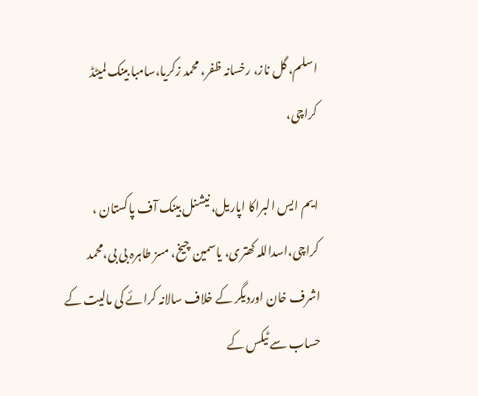اسلم، گل ناز، رخسانہ ظفر، محمد زکریا،سامبا بینک لمیٹڈ کراچی،

ایم ایس البراکا اپاریل، نیشنل بینک آف پاکستان ، کراچی،اسداللہ کھتری، یاسمین چیخ، مسز طاہرہ بی بی،محمد اشرف خان اوردیگر کے خلاف سالانہ کرائے کی مالیت کے حساب سے ٹیکس کے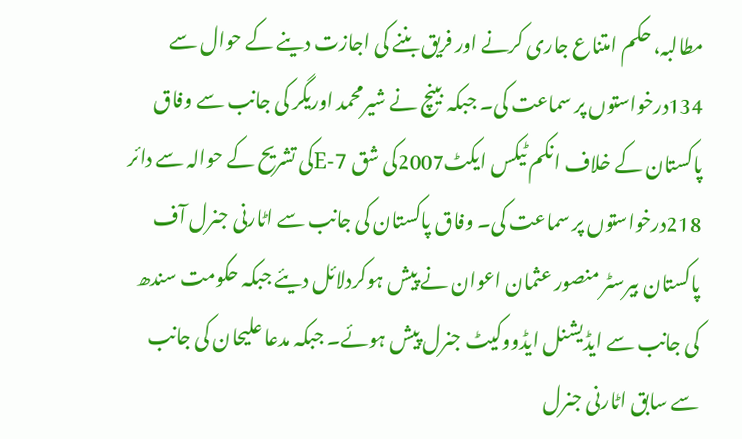مطالبہ، حکم امتناع جاری کرنے اور فریق بننے کی اجازت دینے کے حوال سے 134درخواستوں پر سماعت کی۔ جبکہ بینچ نے شیرمحمد اوریگر کی جانب سے وفاق پاکستان کے خلاف انکم ٹیکس ایکٹ2007کی شق 7-Eکی تشریح کے حوالہ سے دائر 218درخواستوں پر سماعت کی۔ وفاق پاکستان کی جانب سے اٹارنی جنرل آف پاکستان بیرسٹر منصور عثمان اعوان نے پیش ہوکردلائل دیئے جبکہ حکومت سندھ کی جانب سے ایڈیشنل ایڈووکیٹ جنرل پیش ہوئے۔ جبکہ مدعا علیحان کی جانب سے سابق اٹارنی جنرل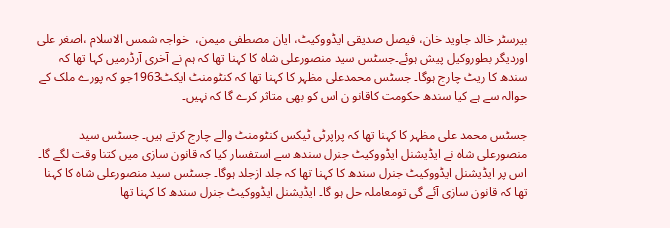بیرسٹر خالد جاوید خان، فیصل صدیقی ایڈووکیٹ، ایان مصطفی میمن،  خواجہ شمس الاسلام ،اصغر علی اوردیگر بطوروکیل پیش ہوئے۔جسٹس سید منصورعلی شاہ کا کہنا تھا کہ ہم نے آخری آرڈرمیں کہا تھا کہ سندھ کا ریٹ چارج ہوگا۔ جسٹس محمدعلی مظہر کا کہنا تھا کہ کنٹومنٹ ایکٹ1963جو کہ پورے ملک کے حوالہ سے ہے کیا سندھ حکومت کاقانو ن اس کو بھی متاثر کرے گا کہ نہیں۔

جسٹس محمد علی مظہر کا کہنا تھا کہ پراپرٹی ٹیکس کنٹومنٹ والے چارج کرتے ہیں۔ جسٹس سید منصورعلی شاہ نے ایڈیشنل ایڈووکیٹ جنرل سندھ سے استفسار کیا کہ قانون سازی میں کتنا وقت لگے گا۔ اس پر ایڈیشنل ایڈووکیٹ جنرل سندھ کا کہنا تھا کہ جلد ازجلد ہوگا۔ جسٹس سید منصورعلی شاہ کا کہنا تھا کہ قانون سازی آئے گی تومعاملہ حل ہو گا۔ ایڈیشنل ایڈووکیٹ جنرل سندھ کا کہنا تھا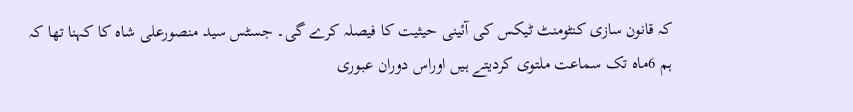کہ قانون سازی کنٹومنٹ ٹیکس کی آئینی حیثیت کا فیصلہ کرے گی۔ جسٹس سید منصورعلی شاہ کا کہنا تھا کہ ہم 6ماہ تک سماعت ملتوی کردیتے ہیں اوراس دوران عبوری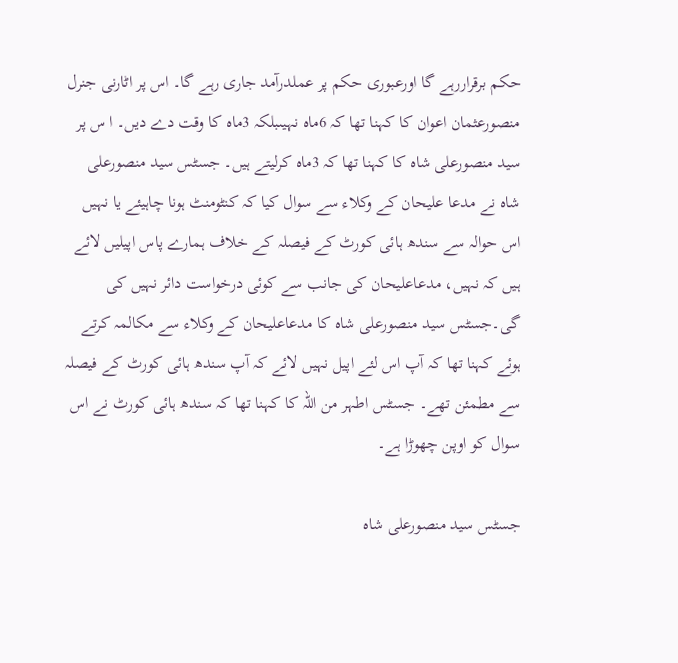حکم برقراررہے گا اورعبوری حکم پر عملدرآمد جاری رہے گا۔ اس پر اٹارنی جنرل منصورعثمان اعوان کا کہنا تھا کہ 6ماہ نہیںبلکہ 3ماہ کا وقت دے دیں۔ ا س پر سید منصورعلی شاہ کا کہنا تھا کہ 3ماہ کرلیتے ہیں۔ جسٹس سید منصورعلی شاہ نے مدعا علیحان کے وکلاء سے سوال کیا کہ کنٹومنٹ ہونا چاہیئے یا نہیں اس حوالہ سے سندھ ہائی کورٹ کے فیصلہ کے خلاف ہمارے پاس اپیلیں لائے ہیں کہ نہیں، مدعاعلیحان کی جانب سے کوئی درخواست دائر نہیں کی گی۔جسٹس سید منصورعلی شاہ کا مدعاعلیحان کے وکلاء سے مکالمہ کرتے ہوئے کہنا تھا کہ آپ اس لئے اپیل نہیں لائے کہ آپ سندھ ہائی کورٹ کے فیصلہ سے مطمئن تھے۔ جسٹس اطہر من اللہ کا کہنا تھا کہ سندھ ہائی کورٹ نے اس سوال کو اوپن چھوڑا ہے۔

جسٹس سید منصورعلی شاہ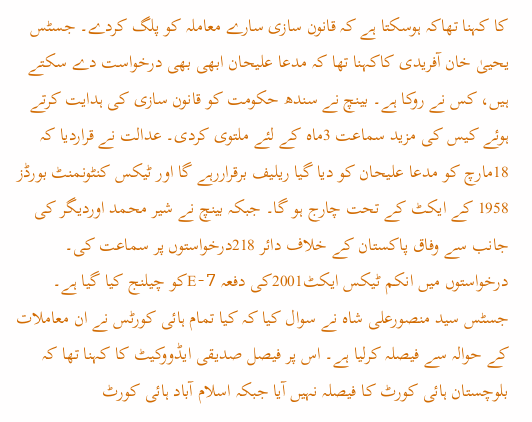کا کہنا تھاکہ ہوسکتا ہے کہ قانون سازی سارے معاملہ کو پلگ کردے۔ جسٹس یحییٰ خان آفریدی کاکہنا تھا کہ مدعا علیحان ابھی بھی درخواست دے سکتے ہیں، کس نے روکا ہے۔ بینچ نے سندھ حکومت کو قانون سازی کی ہدایت کرتے ہوئے کیس کی مزید سماعت 3ماہ کے لئے ملتوی کردی۔ عدالت نے قراردیا کہ 18مارچ کو مدعا علیحان کو دیا گیا ریلیف برقراررہے گا اور ٹیکس کنٹونمنٹ بورڈز 1958 کے ایکٹ کے تحت چارج ہو گا۔ جبکہ بینچ نے شیر محمد اوردیگر کی جانب سے وفاق پاکستان کے خلاف دائر 218درخواستوں پر سماعت کی۔ درخواستوں میں انکم ٹیکس ایکٹ2001کی دفعہ 7-Eکو چیلنج کیا گیا ہے۔ جسٹس سید منصورعلی شاہ نے سوال کیا کہ کیا تمام ہائی کورٹس نے ان معاملات کے حوالہ سے فیصلہ کرلیا ہے۔ اس پر فیصل صدیقی ایڈووکیٹ کا کہنا تھا کہ بلوچستان ہائی کورٹ کا فیصلہ نہیں آیا جبکہ اسلام آباد ہائی کورٹ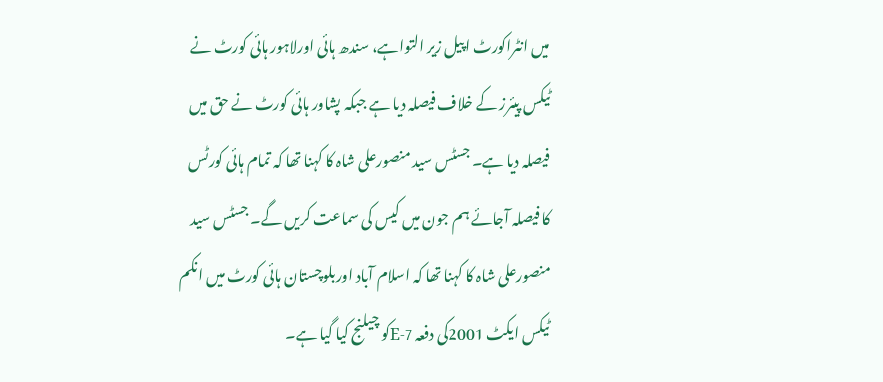میں انٹراکورٹ اپیل زیر التواہے، سندھ ہائی اورلاہور ہائی کورٹ نے ٹیکس پیئرز کے خلاف فیصلہ دیا ہے جبکہ پشاور ہائی کورٹ نے حق میں فیصلہ دیا ہے۔ جسٹس سید منصورعلی شاہ کا کہنا تھا کہ تمام ہائی کورٹس کا فیصلہ آجائے ہم جون میں کیس کی سماعت کریں گے۔ جسٹس سید منصورعلی شاہ کا کہنا تھا کہ اسلام آباد اوربلوچستان ہائی کورٹ میں انکم ٹیکس ایکٹ 2001کی دفعہ 7-Eکو چیلنج کیا گیا ہے۔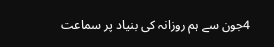4جون سے ہم روزانہ کی بنیاد پر سماعت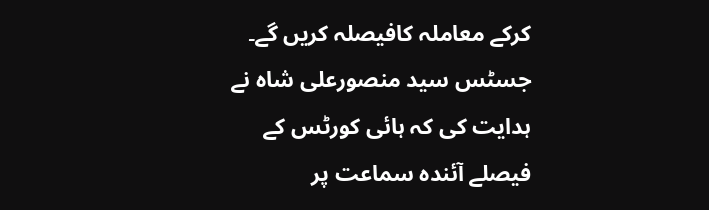کرکے معاملہ کافیصلہ کریں گے۔ جسٹس سید منصورعلی شاہ نے ہدایت کی کہ ہائی کورٹس کے فیصلے آئندہ سماعت پر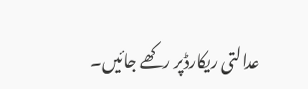عدالتی ریکارڈپر رکھے جائیں۔